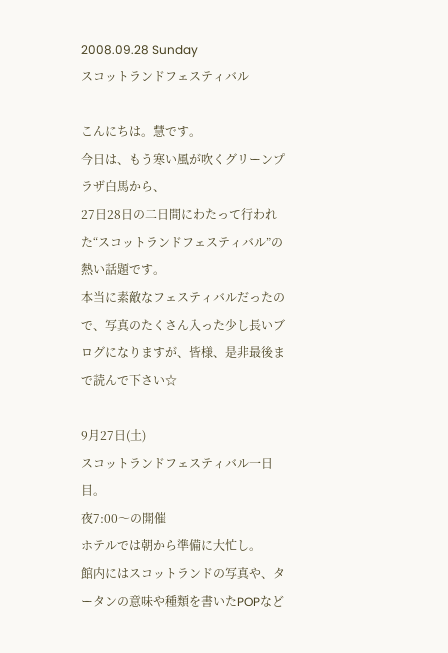2008.09.28 Sunday
スコットランドフェスティバル

こんにちは。慧です。
今日は、もう寒い風が吹くグリーンプラザ白馬から、
27日28日の二日間にわたって行われた“スコットランドフェスティバル”の熱い話題です。
本当に素敵なフェスティバルだったので、写真のたくさん入った少し長いブログになりますが、皆様、是非最後まで読んで下さい☆

9月27日(土)
スコットランドフェスティバル一日目。
夜7:00〜の開催
ホテルでは朝から準備に大忙し。
館内にはスコットランドの写真や、タータンの意味や種類を書いたPOPなど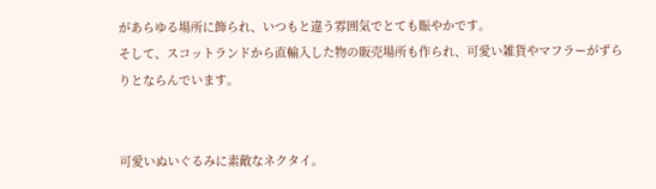があらゆる場所に飾られ、いつもと違う雰囲気でとても賑やかです。
そして、スコットランドから直輸入した物の販売場所も作られ、可愛い雑貨やマフラーがずらりとならんでいます。


可愛いぬいぐるみに素敵なネクタイ。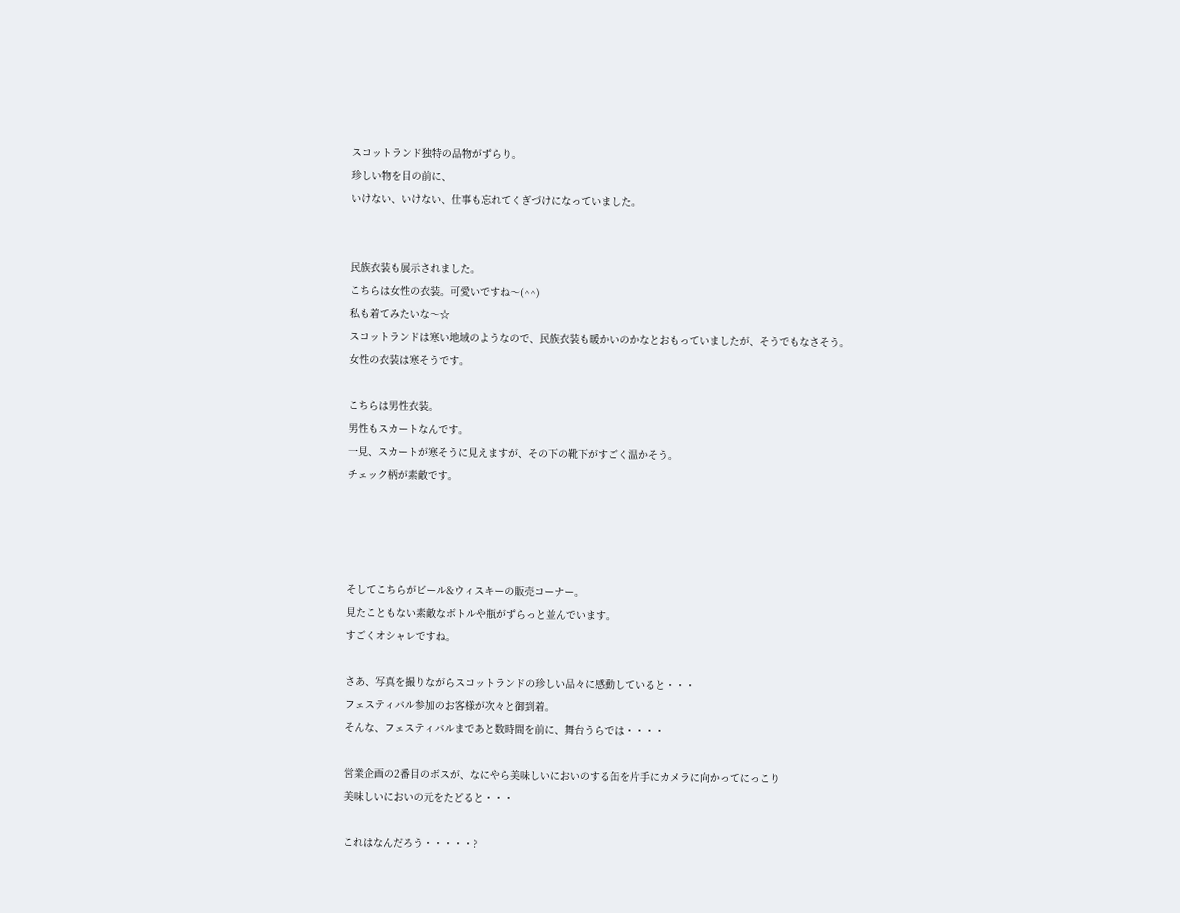スコットランド独特の品物がずらり。
珍しい物を目の前に、
いけない、いけない、仕事も忘れてくぎづけになっていました。


民族衣装も展示されました。
こちらは女性の衣装。可愛いですね〜(^^)
私も着てみたいな〜☆
スコットランドは寒い地域のようなので、民族衣装も暖かいのかなとおもっていましたが、そうでもなさそう。
女性の衣装は寒そうです。

こちらは男性衣装。
男性もスカートなんです。
一見、スカートが寒そうに見えますが、その下の靴下がすごく温かそう。
チェック柄が素敵です。




そしてこちらがビール&ウィスキーの販売コーナー。
見たこともない素敵なボトルや瓶がずらっと並んでいます。
すごくオシャレですね。

さあ、写真を撮りながらスコットランドの珍しい品々に感動していると・・・
フェスティバル参加のお客様が次々と御到着。
そんな、フェスティバルまであと数時間を前に、舞台うらでは・・・・

営業企画の2番目のボスが、なにやら美味しいにおいのする缶を片手にカメラに向かってにっこり
美味しいにおいの元をたどると・・・

これはなんだろう・・・・・?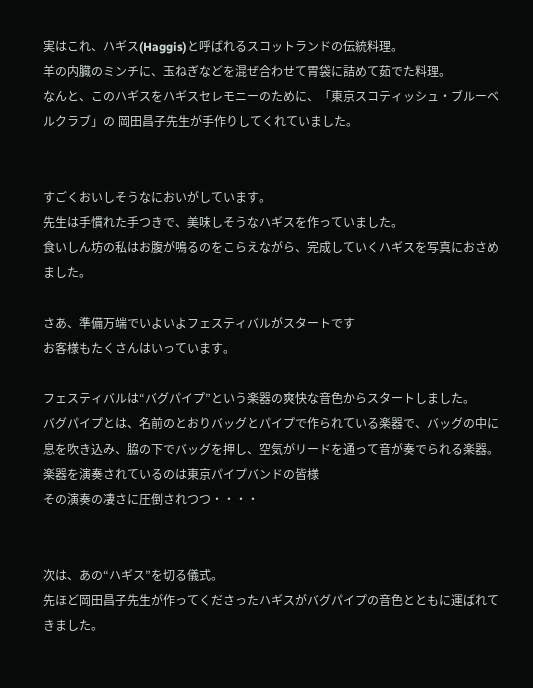実はこれ、ハギス(Haggis)と呼ばれるスコットランドの伝統料理。
羊の内臓のミンチに、玉ねぎなどを混ぜ合わせて胃袋に詰めて茹でた料理。
なんと、このハギスをハギスセレモニーのために、「東京スコティッシュ・ブルーベルクラブ」の 岡田昌子先生が手作りしてくれていました。


すごくおいしそうなにおいがしています。
先生は手慣れた手つきで、美味しそうなハギスを作っていました。
食いしん坊の私はお腹が鳴るのをこらえながら、完成していくハギスを写真におさめました。

さあ、準備万端でいよいよフェスティバルがスタートです
お客様もたくさんはいっています。

フェスティバルは“バグパイプ”という楽器の爽快な音色からスタートしました。
バグパイプとは、名前のとおりバッグとパイプで作られている楽器で、バッグの中に息を吹き込み、脇の下でバッグを押し、空気がリードを通って音が奏でられる楽器。
楽器を演奏されているのは東京パイプバンドの皆様
その演奏の凄さに圧倒されつつ・・・・


次は、あの“ハギス”を切る儀式。
先ほど岡田昌子先生が作ってくださったハギスがバグパイプの音色とともに運ばれてきました。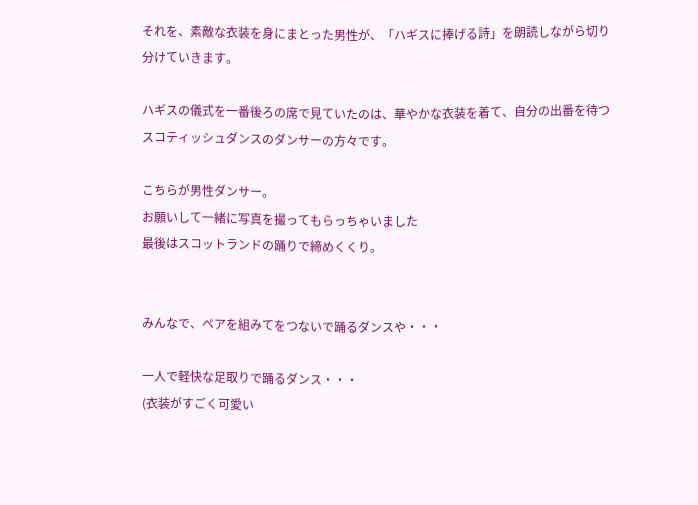それを、素敵な衣装を身にまとった男性が、「ハギスに捧げる詩」を朗読しながら切り分けていきます。

ハギスの儀式を一番後ろの席で見ていたのは、華やかな衣装を着て、自分の出番を待つスコティッシュダンスのダンサーの方々です。

こちらが男性ダンサー。
お願いして一緒に写真を撮ってもらっちゃいました
最後はスコットランドの踊りで締めくくり。


みんなで、ペアを組みてをつないで踊るダンスや・・・

一人で軽快な足取りで踊るダンス・・・
(衣装がすごく可愛い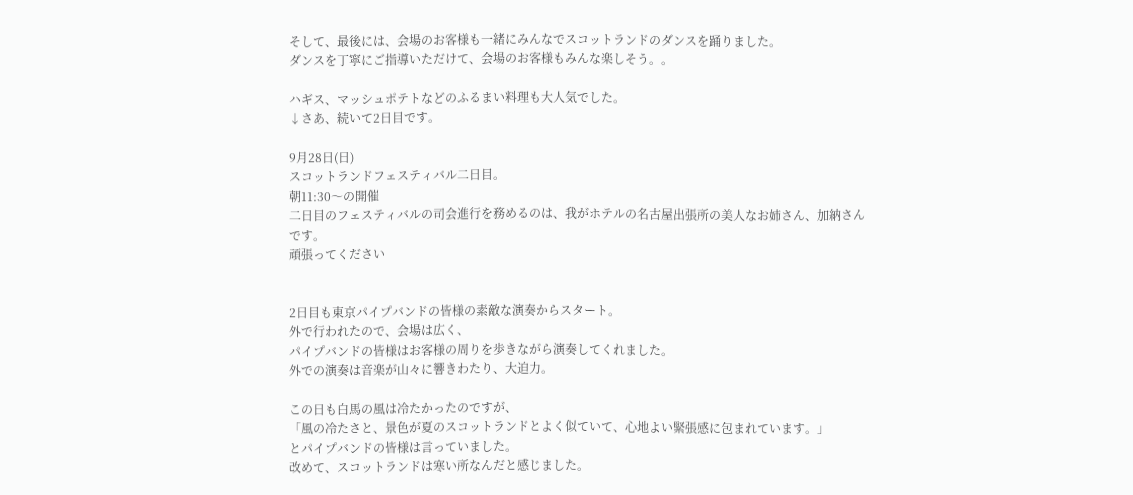そして、最後には、会場のお客様も一緒にみんなでスコットランドのダンスを踊りました。
ダンスを丁寧にご指導いただけて、会場のお客様もみんな楽しそう。。

ハギス、マッシュポテトなどのふるまい料理も大人気でした。
↓さあ、続いて2日目です。

9月28日(日)
スコットランドフェスティバル二日目。
朝11:30〜の開催
二日目のフェスティバルの司会進行を務めるのは、我がホテルの名古屋出張所の美人なお姉さん、加納さん
です。
頑張ってください


2日目も東京パイプバンドの皆様の素敵な演奏からスタート。
外で行われたので、会場は広く、
パイプバンドの皆様はお客様の周りを歩きながら演奏してくれました。
外での演奏は音楽が山々に響きわたり、大迫力。

この日も白馬の風は冷たかったのですが、
「風の冷たさと、景色が夏のスコットランドとよく似ていて、心地よい緊張感に包まれています。」
とパイプバンドの皆様は言っていました。
改めて、スコットランドは寒い所なんだと感じました。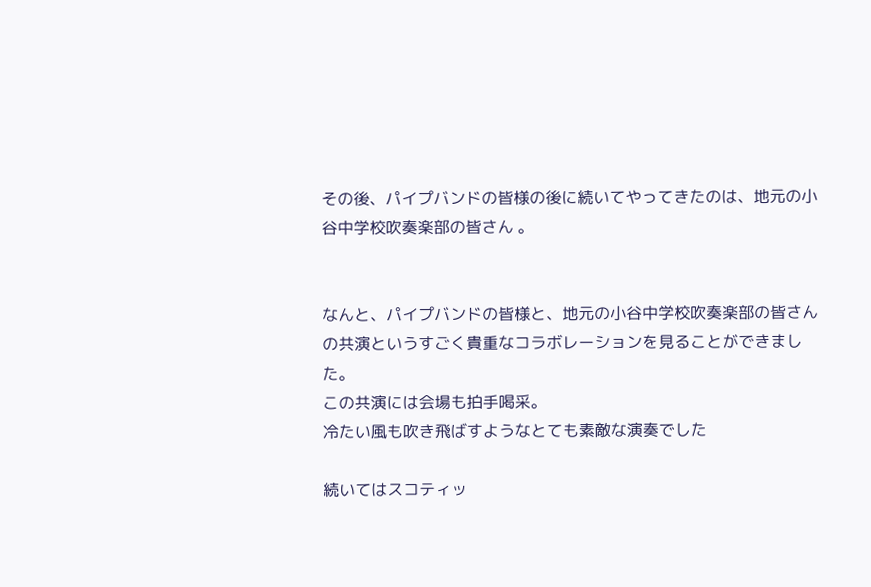その後、パイプバンドの皆様の後に続いてやってきたのは、地元の小谷中学校吹奏楽部の皆さん 。


なんと、パイプバンドの皆様と、地元の小谷中学校吹奏楽部の皆さんの共演というすごく貴重なコラボレーションを見ることができました。
この共演には会場も拍手喝采。
冷たい風も吹き飛ばすようなとても素敵な演奏でした

続いてはスコティッ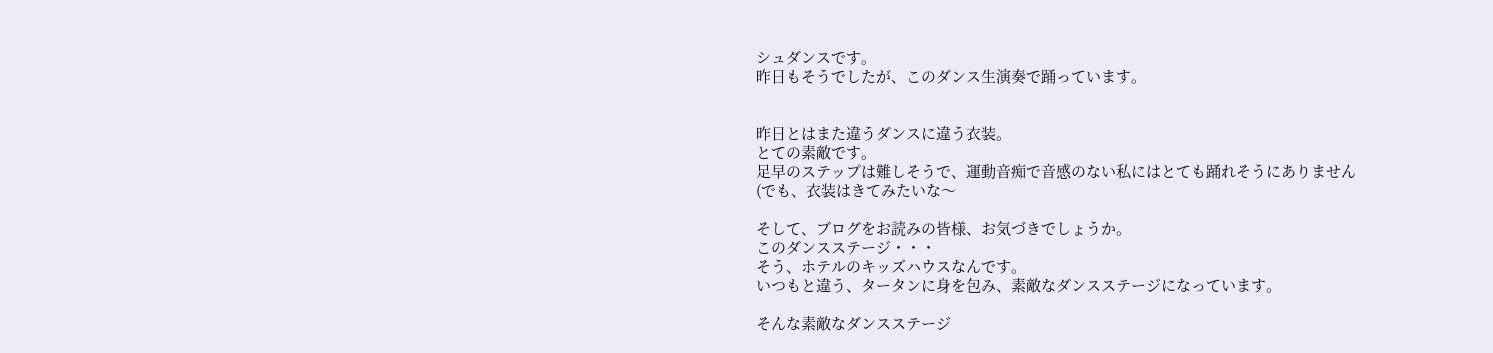シュダンスです。
昨日もそうでしたが、このダンス生演奏で踊っています。


昨日とはまた違うダンスに違う衣装。
とての素敵です。
足早のステップは難しそうで、運動音痴で音感のない私にはとても踊れそうにありません
(でも、衣装はきてみたいな〜

そして、ブログをお読みの皆様、お気づきでしょうか。
このダンスステージ・・・
そう、ホテルのキッズハウスなんです。
いつもと違う、タータンに身を包み、素敵なダンスステージになっています。

そんな素敵なダンスステージ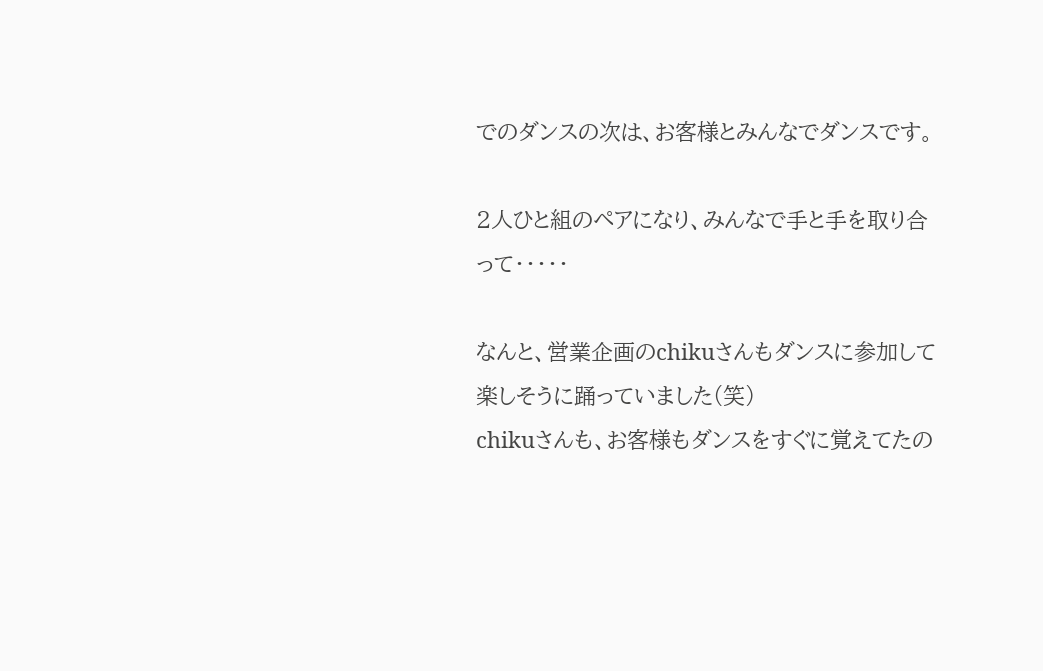でのダンスの次は、お客様とみんなでダンスです。

2人ひと組のペアになり、みんなで手と手を取り合って・・・・・

なんと、営業企画のchikuさんもダンスに参加して楽しそうに踊っていました(笑)
chikuさんも、お客様もダンスをすぐに覚えてたの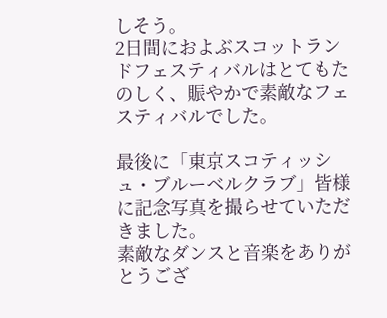しそう。
2日間におよぶスコットランドフェスティバルはとてもたのしく、賑やかで素敵なフェスティバルでした。

最後に「東京スコティッシュ・ブルーベルクラブ」皆様に記念写真を撮らせていただきました。
素敵なダンスと音楽をありがとうござ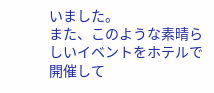いました。
また、このような素晴らしいイベントをホテルで開催して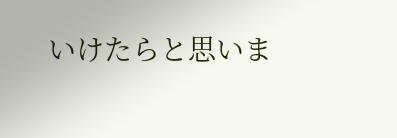いけたらと思いま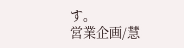す。
営業企画/慧